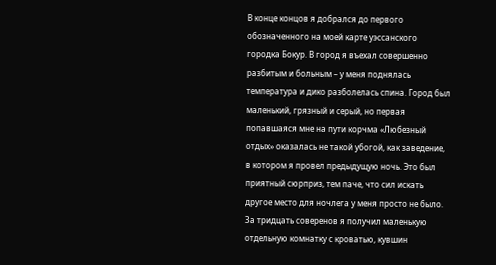В конце концов я добрался до первого обозначенного на моей карте уэссанского городка Бокур. В город я въехал совершенно разбитым и больным – у меня поднялась температура и дико разболелась спина. Город был маленький, грязный и серый, но первая попавшаяся мне на пути корчма «Любезный отдых» оказалась не такой убогой, как заведение, в котором я провел предыдущую ночь. Это был приятный сюрприз, тем паче, что сил искать другое место для ночлега у меня просто не было. За тридцать соверенов я получил маленькую отдельную комнатку с кроватью, кувшин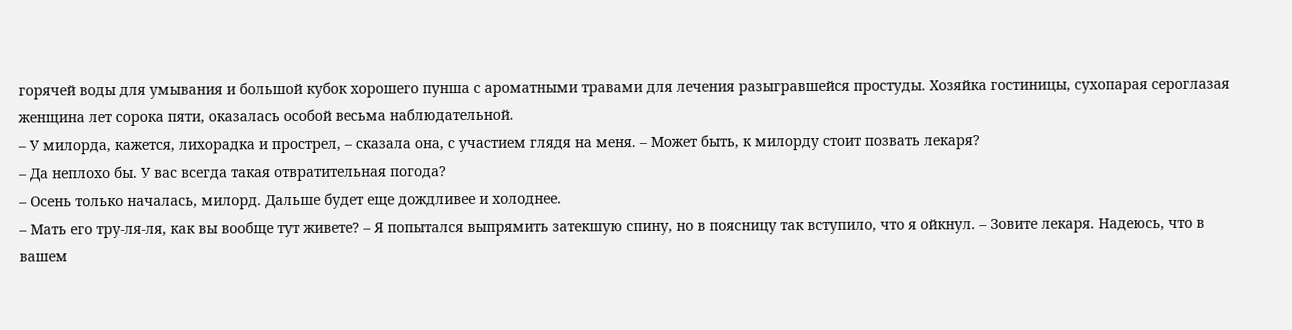горячей воды для умывания и большой кубок хорошего пунша с ароматными травами для лечения разыгравшейся простуды. Хозяйка гостиницы, сухопарая сероглазая женщина лет сорока пяти, оказалась особой весьма наблюдательной.
– У милорда, кажется, лихорадка и прострел, – сказала она, с участием глядя на меня. – Может быть, к милорду стоит позвать лекаря?
– Да неплохо бы. У вас всегда такая отвратительная погода?
– Осень только началась, милорд. Дальше будет еще дождливее и холоднее.
– Мать его тру-ля-ля, как вы вообще тут живете? – Я попытался выпрямить затекшую спину, но в поясницу так вступило, что я ойкнул. – Зовите лекаря. Надеюсь, что в вашем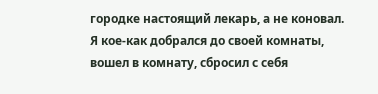городке настоящий лекарь, а не коновал.
Я кое-как добрался до своей комнаты, вошел в комнату, сбросил с себя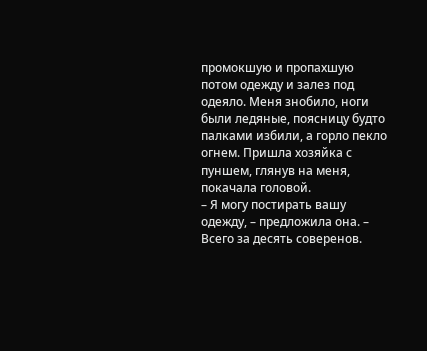промокшую и пропахшую потом одежду и залез под одеяло. Меня знобило, ноги были ледяные, поясницу будто палками избили, а горло пекло огнем. Пришла хозяйка с пуншем, глянув на меня, покачала головой.
– Я могу постирать вашу одежду, – предложила она. – Всего за десять соверенов.